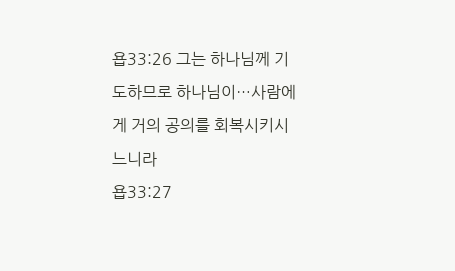욥33:26 그는 하나님께 기도하므로 하나님이…사람에게 거의 공의를 회복시키시느니라
욥33:27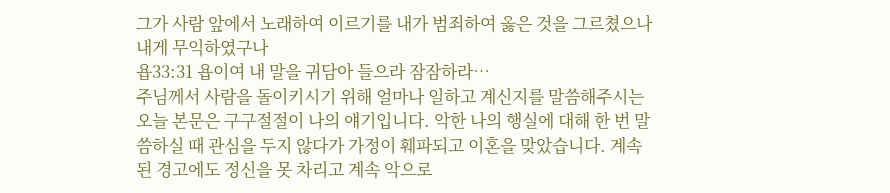그가 사람 앞에서 노래하여 이르기를 내가 범죄하여 옳은 것을 그르쳤으나 내게 무익하였구나
욥33:31 욥이여 내 말을 귀담아 들으라 잠잠하라…
주님께서 사람을 돌이키시기 위해 얼마나 일하고 계신지를 말씀해주시는 오늘 본문은 구구절절이 나의 얘기입니다. 악한 나의 행실에 대해 한 번 말씀하실 때 관심을 두지 않다가 가정이 훼파되고 이혼을 맞았습니다. 계속된 경고에도 정신을 못 차리고 계속 악으로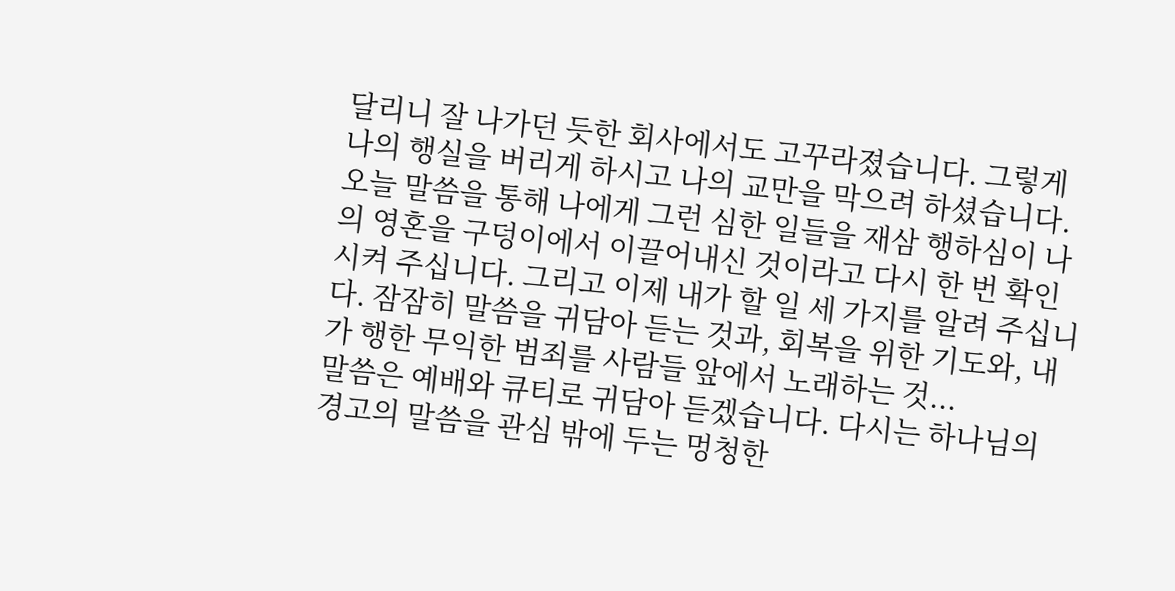달리니 잘 나가던 듯한 회사에서도 고꾸라졌습니다. 그렇게 나의 행실을 버리게 하시고 나의 교만을 막으려 하셨습니다.
오늘 말씀을 통해 나에게 그런 심한 일들을 재삼 행하심이 나의 영혼을 구덩이에서 이끌어내신 것이라고 다시 한 번 확인시켜 주십니다. 그리고 이제 내가 할 일 세 가지를 알려 주십니다. 잠잠히 말씀을 귀담아 듣는 것과, 회복을 위한 기도와, 내가 행한 무익한 범죄를 사람들 앞에서 노래하는 것...
말씀은 예배와 큐티로 귀담아 듣겠습니다. 다시는 하나님의 경고의 말씀을 관심 밖에 두는 멍청한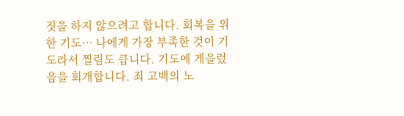짓을 하지 않으려고 합니다. 회복을 위한 기도… 나에게 가장 부족한 것이 기도라서 찔림도 큽니다. 기도에 게을렀음을 회개합니다. 죄 고백의 노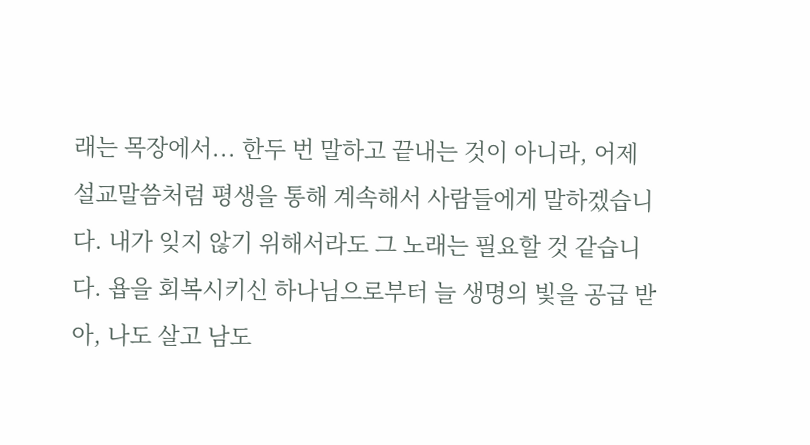래는 목장에서... 한두 번 말하고 끝내는 것이 아니라, 어제 설교말씀처럼 평생을 통해 계속해서 사람들에게 말하겠습니다. 내가 잊지 않기 위해서라도 그 노래는 필요할 것 같습니다. 욥을 회복시키신 하나님으로부터 늘 생명의 빛을 공급 받아, 나도 살고 남도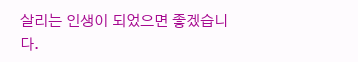살리는 인생이 되었으면 좋겠습니다.